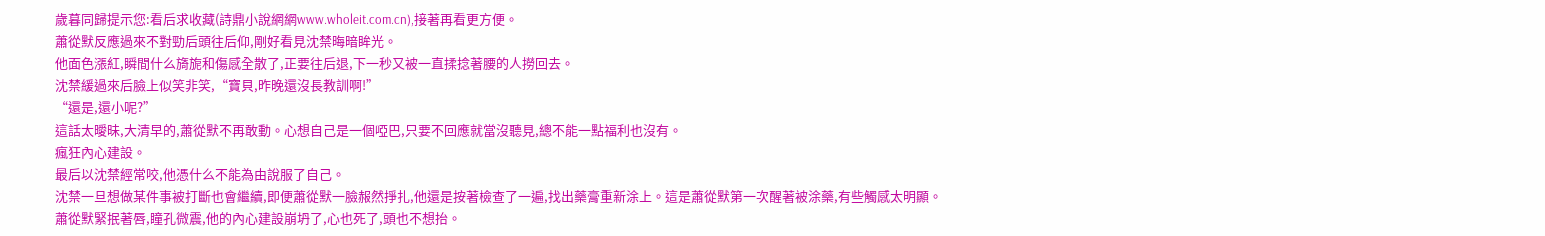歲暮同歸提示您:看后求收藏(詩鼎小說網網www.wholeit.com.cn),接著再看更方便。
蕭從默反應過來不對勁后頭往后仰,剛好看見沈禁晦暗眸光。
他面色漲紅,瞬間什么旖旎和傷感全散了,正要往后退,下一秒又被一直揉捻著腰的人撈回去。
沈禁緩過來后臉上似笑非笑,“寶貝,昨晚還沒長教訓啊!”
“還是,還小呢?”
這話太曖昧,大清早的,蕭從默不再敢動。心想自己是一個啞巴,只要不回應就當沒聽見,總不能一點福利也沒有。
瘋狂內心建設。
最后以沈禁經常咬,他憑什么不能為由說服了自己。
沈禁一旦想做某件事被打斷也會繼續,即便蕭從默一臉赧然掙扎,他還是按著檢查了一遍,找出藥膏重新涂上。這是蕭從默第一次醒著被涂藥,有些觸感太明顯。
蕭從默緊抿著唇,瞳孔微震,他的內心建設崩坍了,心也死了,頭也不想抬。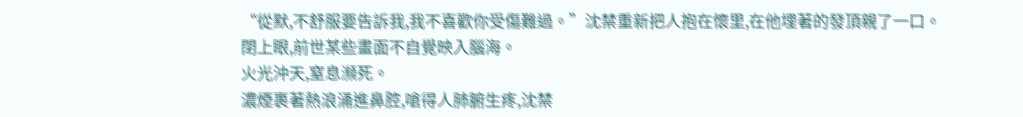“從默,不舒服要告訴我,我不喜歡你受傷難過。”沈禁重新把人抱在懷里,在他埋著的發頂親了一口。
閉上眼,前世某些畫面不自覺映入腦海。
火光沖天,窒息瀕死。
濃煙裹著熱浪涌進鼻腔,嗆得人肺腑生疼,沈禁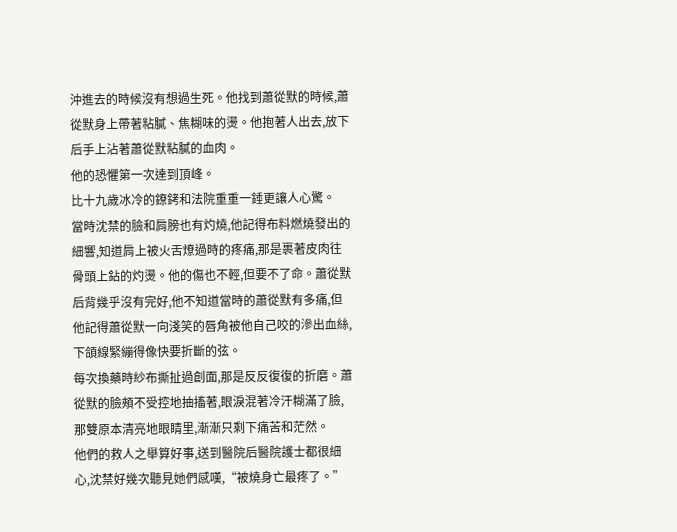沖進去的時候沒有想過生死。他找到蕭從默的時候,蕭從默身上帶著粘膩、焦糊味的燙。他抱著人出去,放下后手上沾著蕭從默粘膩的血肉。
他的恐懼第一次達到頂峰。
比十九歲冰冷的鐐銬和法院重重一錘更讓人心驚。
當時沈禁的臉和肩膀也有灼燒,他記得布料燃燒發出的細響,知道肩上被火舌燎過時的疼痛,那是裹著皮肉往骨頭上鉆的灼燙。他的傷也不輕,但要不了命。蕭從默后背幾乎沒有完好,他不知道當時的蕭從默有多痛,但他記得蕭從默一向淺笑的唇角被他自己咬的滲出血絲,下頜線緊繃得像快要折斷的弦。
每次換藥時紗布撕扯過創面,那是反反復復的折磨。蕭從默的臉頰不受控地抽搐著,眼淚混著冷汗糊滿了臉,那雙原本清亮地眼睛里,漸漸只剩下痛苦和茫然。
他們的救人之舉算好事,送到醫院后醫院護士都很細心,沈禁好幾次聽見她們感嘆,“被燒身亡最疼了。”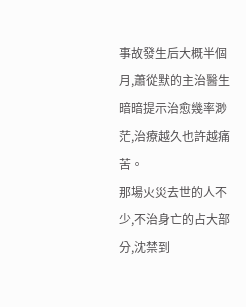事故發生后大概半個月,蕭從默的主治醫生暗暗提示治愈幾率渺茫,治療越久也許越痛苦。
那場火災去世的人不少,不治身亡的占大部分,沈禁到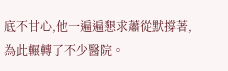底不甘心,他一遍遍懇求蕭從默撐著,為此輾轉了不少醫院。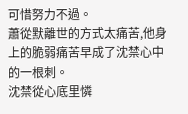可惜努力不過。
蕭從默離世的方式太痛苦,他身上的脆弱痛苦早成了沈禁心中的一根刺。
沈禁從心底里憐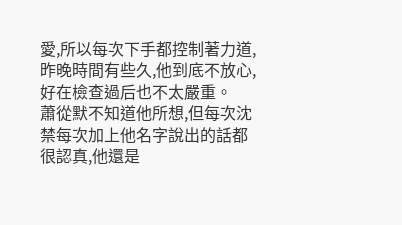愛,所以每次下手都控制著力道,昨晚時間有些久,他到底不放心,好在檢查過后也不太嚴重。
蕭從默不知道他所想,但每次沈禁每次加上他名字說出的話都很認真,他還是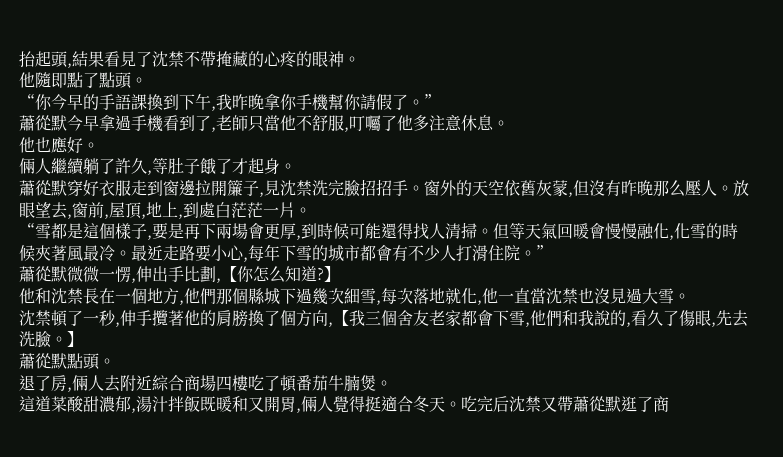抬起頭,結果看見了沈禁不帶掩藏的心疼的眼神。
他隨即點了點頭。
“你今早的手語課換到下午,我昨晚拿你手機幫你請假了。”
蕭從默今早拿過手機看到了,老師只當他不舒服,叮囑了他多注意休息。
他也應好。
倆人繼續躺了許久,等肚子餓了才起身。
蕭從默穿好衣服走到窗邊拉開簾子,見沈禁洗完臉招招手。窗外的天空依舊灰蒙,但沒有昨晚那么壓人。放眼望去,窗前,屋頂,地上,到處白茫茫一片。
“雪都是這個樣子,要是再下兩場會更厚,到時候可能還得找人清掃。但等天氣回暖會慢慢融化,化雪的時候夾著風最冷。最近走路要小心,每年下雪的城市都會有不少人打滑住院。”
蕭從默微微一愣,伸出手比劃,【你怎么知道?】
他和沈禁長在一個地方,他們那個縣城下過幾次細雪,每次落地就化,他一直當沈禁也沒見過大雪。
沈禁頓了一秒,伸手攬著他的肩膀換了個方向,【我三個舍友老家都會下雪,他們和我說的,看久了傷眼,先去洗臉。】
蕭從默點頭。
退了房,倆人去附近綜合商場四樓吃了頓番茄牛腩煲。
這道菜酸甜濃郁,湯汁拌飯既暖和又開胃,倆人覺得挺適合冬天。吃完后沈禁又帶蕭從默逛了商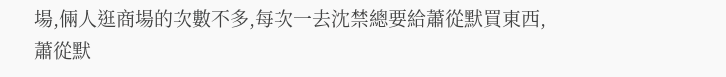場,倆人逛商場的次數不多,每次一去沈禁總要給蕭從默買東西,蕭從默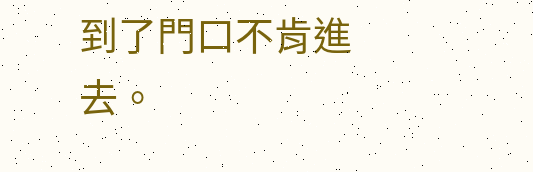到了門口不肯進去。